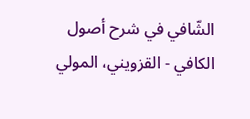الشّافي في شرح أصول الكافي - القزويني، المولي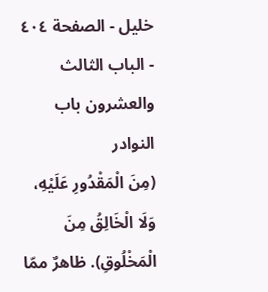خليل - الصفحة ٤٠٤ - الباب الثالث والعشرون باب النوادر
(مِنَ الْمَقْدُورِ عَلَيْهِ، وَلَا الْخَالِقُ مِنَ الْمَخْلُوقِ). ظاهرٌ ممّا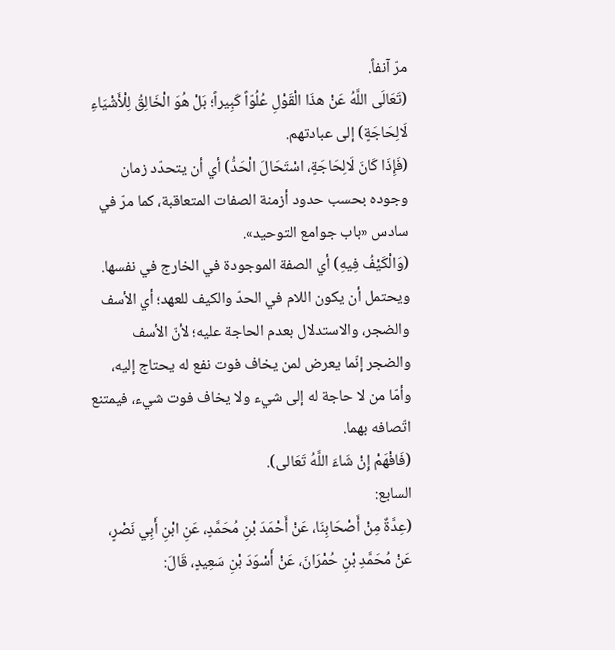مرّ آنفاً.
(تَعَالَى اللَّهُ عَنْ هذَا الْقَوْلِ عُلُوّاً كَبِيراً؛ بَلْ هُوَ الْخَالِقُ لِلْأَشْيَاءِ لَالِحَاجَةٍ) إلى عبادتهم.
(فَإِذَا كَانَ لَالِحَاجَةٍ، اسْتَحَالَ الْحَدُّ) أي أن يتحدّد زمان وجوده بحسب حدود أزمنة الصفات المتعاقبة، كما مرّ في سادس «باب جوامع التوحيد».
(وَالْكَيْفُ فِيهِ) أي الصفة الموجودة في الخارج في نفسها. ويحتمل أن يكون اللام في الحدّ والكيف للعهد؛ أي الأسف والضجر، والاستدلال بعدم الحاجة عليه؛ لأنّ الأسف والضجر إنّما يعرض لمن يخاف فوت نفع له يحتاج إليه، وأمّا من لا حاجة له إلى شيء ولا يخاف فوت شيء، فيمتنع اتّصافه بهما.
(فَافْهَمْ إِنْ شَاءَ اللَّهُ تَعَالى).
السابع:
(عِدَّةٌ مِنْ أَصْحَابِنَا، عَنْ أَحْمَدَ بْنِ مُحَمَّدٍ، عَنِ ابْنِ أَبِي نَصْرٍ، عَنْ مُحَمَّدِ بْنِ حُمْرَانَ، عَنْ أَسْوَدَ بْنِ سَعِيدٍ، قَالَ: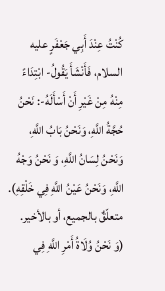كُنْتُ عِنْدَ أَبِي جَعْفَرٍ عليه السلام، فَأَنْشَأَ يَقُولُ- ابْتِدَاءً مِنْهُ مِنْ غَيْرِ أَنْ أَسْأَلَهُ-: نَحْنُ حُجَّةُ اللَّهِ، وَنَحْنُ بَابُ اللَّهِ، وَنَحْنُ لِسَانُ اللَّهِ، وَ نَحْنُ وَجْهُ اللَّهِ، وَنَحْنُ عَيْنُ اللَّهِ فِي خَلْقِهِ). متعلّقٌ بالجميع، أو بالأخير.
(وَ نَحْنُ وُلَاةُ أَمْرِ اللَّهِ فِي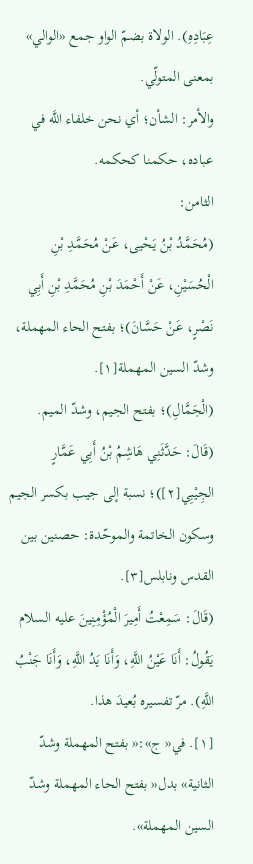عِبَادِهِ). الولاة بضمّ الواو جمع «الوالي» بمعنى المتولّي.
والأمر: الشأن؛ أي نحن خلفاء اللَّه في عباده، حكمنا كحكمه.
الثامن:
(مُحَمَّدُ بْنُ يَحْيى، عَنْ مُحَمَّدِ بْنِ الْحُسَيْنِ، عَنْ أَحْمَدَ بْنِ مُحَمَّدِ بْنِ أَبِي نَصْرٍ، عَنْ حَسَّانَ)؛ بفتح الحاء المهملة، وشدّ السين المهملة[١].
(الْجَمَّالِ)؛ بفتح الجيم، وشدّ الميم.
(قَالَ: حَدَّثَنِي هَاشِمُ بْنُ أَبِي عَمَّارٍ الجِيْبِي[٢])؛ نسبة إلى جيب بكسر الجيم وسكون الخاتمة والموحّدة: حصنين بين القدس ونابلس[٣].
(قَالَ: سَمِعْتُ أَمِيرَ الْمُؤْمِنِينَ عليه السلام يَقُولُ: أَنَا عَيْنُ اللَّهِ، وَأَنَا يَدُ اللَّهِ، وَأَنَا جَنْبُ اللَّهِ). مرّ تفسيره بُعيدَ هذا.
[١]. في« ج»:« بفتح المهملة وشدّ الثانية» بدل« بفتح الحاء المهملة وشدّ السين المهملة».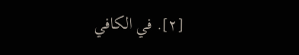[٢]. في الكافي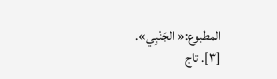المطبوع:« الجَنْبِي».
[٣]. تاج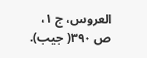العروس، ج ١، ص ٣٩٠( جيب).